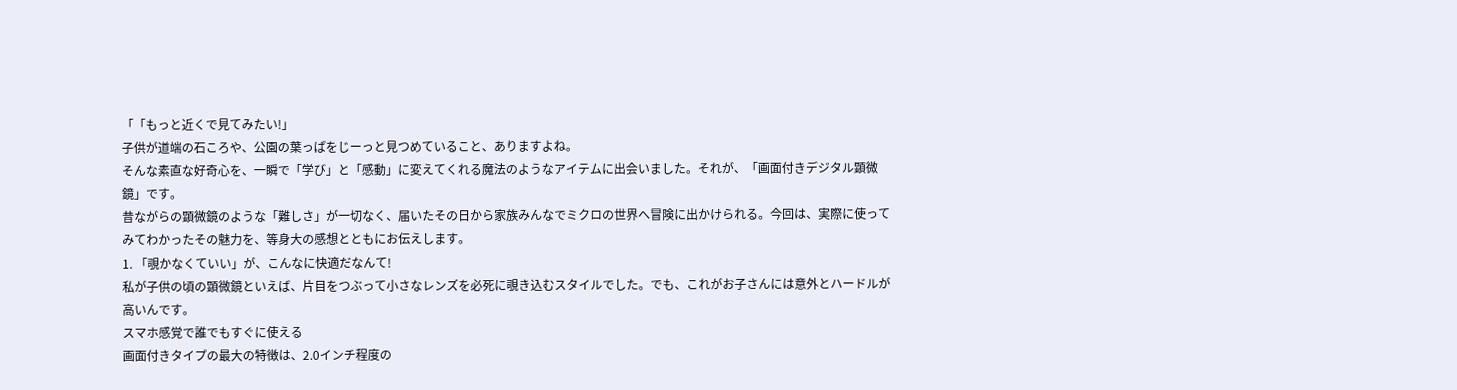「「もっと近くで見てみたい!」
子供が道端の石ころや、公園の葉っぱをじーっと見つめていること、ありますよね。
そんな素直な好奇心を、一瞬で「学び」と「感動」に変えてくれる魔法のようなアイテムに出会いました。それが、「画面付きデジタル顕微鏡」です。
昔ながらの顕微鏡のような「難しさ」が一切なく、届いたその日から家族みんなでミクロの世界へ冒険に出かけられる。今回は、実際に使ってみてわかったその魅力を、等身大の感想とともにお伝えします。
1. 「覗かなくていい」が、こんなに快適だなんて!
私が子供の頃の顕微鏡といえば、片目をつぶって小さなレンズを必死に覗き込むスタイルでした。でも、これがお子さんには意外とハードルが高いんです。
スマホ感覚で誰でもすぐに使える
画面付きタイプの最大の特徴は、2.0インチ程度の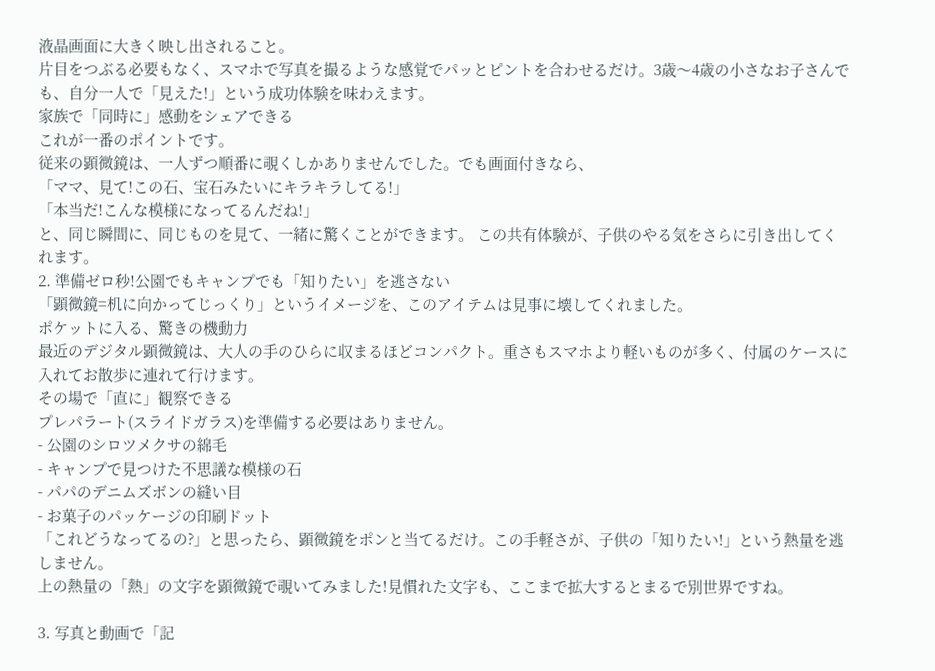液晶画面に大きく映し出されること。
片目をつぶる必要もなく、スマホで写真を撮るような感覚でパッとピントを合わせるだけ。3歳〜4歳の小さなお子さんでも、自分一人で「見えた!」という成功体験を味わえます。
家族で「同時に」感動をシェアできる
これが一番のポイントです。
従来の顕微鏡は、一人ずつ順番に覗くしかありませんでした。でも画面付きなら、
「ママ、見て!この石、宝石みたいにキラキラしてる!」
「本当だ!こんな模様になってるんだね!」
と、同じ瞬間に、同じものを見て、一緒に驚くことができます。 この共有体験が、子供のやる気をさらに引き出してくれます。
2. 準備ゼロ秒!公園でもキャンプでも「知りたい」を逃さない
「顕微鏡=机に向かってじっくり」というイメージを、このアイテムは見事に壊してくれました。
ポケットに入る、驚きの機動力
最近のデジタル顕微鏡は、大人の手のひらに収まるほどコンパクト。重さもスマホより軽いものが多く、付属のケースに入れてお散歩に連れて行けます。
その場で「直に」観察できる
プレパラート(スライドガラス)を準備する必要はありません。
- 公園のシロツメクサの綿毛
- キャンプで見つけた不思議な模様の石
- パパのデニムズボンの縫い目
- お菓子のパッケージの印刷ドット
「これどうなってるの?」と思ったら、顕微鏡をポンと当てるだけ。この手軽さが、子供の「知りたい!」という熱量を逃しません。
上の熱量の「熱」の文字を顕微鏡で覗いてみました!見慣れた文字も、ここまで拡大するとまるで別世界ですね。

3. 写真と動画で「記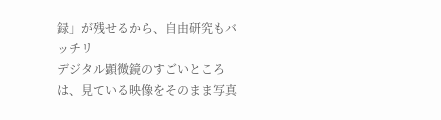録」が残せるから、自由研究もバッチリ
デジタル顕微鏡のすごいところは、見ている映像をそのまま写真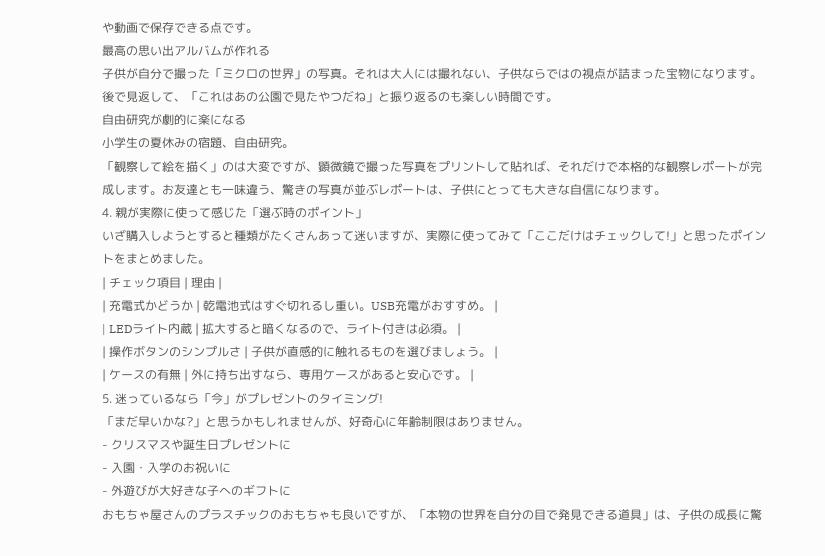や動画で保存できる点です。
最高の思い出アルバムが作れる
子供が自分で撮った「ミクロの世界」の写真。それは大人には撮れない、子供ならではの視点が詰まった宝物になります。後で見返して、「これはあの公園で見たやつだね」と振り返るのも楽しい時間です。
自由研究が劇的に楽になる
小学生の夏休みの宿題、自由研究。
「観察して絵を描く」のは大変ですが、顕微鏡で撮った写真をプリントして貼れば、それだけで本格的な観察レポートが完成します。お友達とも一味違う、驚きの写真が並ぶレポートは、子供にとっても大きな自信になります。
4. 親が実際に使って感じた「選ぶ時のポイント」
いざ購入しようとすると種類がたくさんあって迷いますが、実際に使ってみて「ここだけはチェックして!」と思ったポイントをまとめました。
| チェック項目 | 理由 |
| 充電式かどうか | 乾電池式はすぐ切れるし重い。USB充電がおすすめ。 |
| LEDライト内蔵 | 拡大すると暗くなるので、ライト付きは必須。 |
| 操作ボタンのシンプルさ | 子供が直感的に触れるものを選びましょう。 |
| ケースの有無 | 外に持ち出すなら、専用ケースがあると安心です。 |
5. 迷っているなら「今」がプレゼントのタイミング!
「まだ早いかな?」と思うかもしれませんが、好奇心に年齢制限はありません。
- クリスマスや誕生日プレゼントに
- 入園・入学のお祝いに
- 外遊びが大好きな子へのギフトに
おもちゃ屋さんのプラスチックのおもちゃも良いですが、「本物の世界を自分の目で発見できる道具」は、子供の成長に驚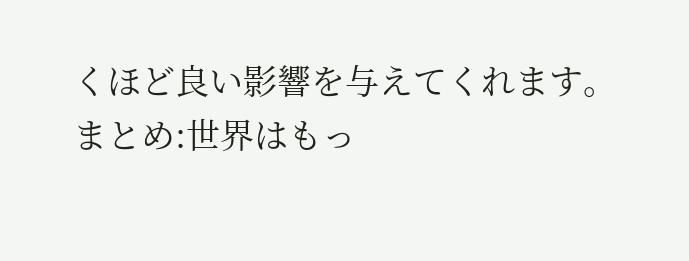くほど良い影響を与えてくれます。
まとめ:世界はもっ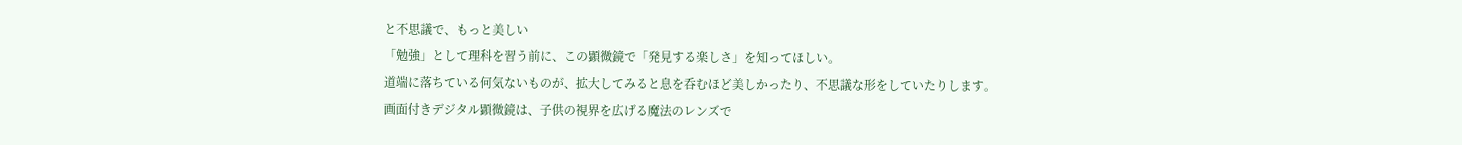と不思議で、もっと美しい
「勉強」として理科を習う前に、この顕微鏡で「発見する楽しさ」を知ってほしい。
道端に落ちている何気ないものが、拡大してみると息を呑むほど美しかったり、不思議な形をしていたりします。
画面付きデジタル顕微鏡は、子供の視界を広げる魔法のレンズで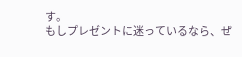す。
もしプレゼントに迷っているなら、ぜ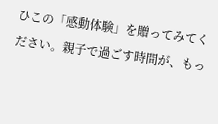ひこの「感動体験」を贈ってみてください。親子で過ごす時間が、もっ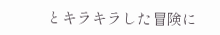とキラキラした冒険に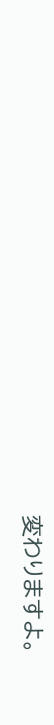変わりますよ。